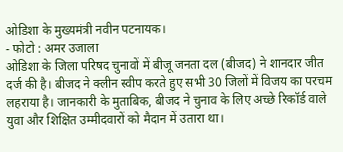ओडिशा के मुख्यमंत्री नवीन पटनायक।
- फोटो : अमर उजाला
ओडिशा के जिला परिषद चुनावों में बीजू जनता दल (बीजद) ने शानदार जीत दर्ज की है। बीजद ने क्लीन स्वीप करते हुए सभी 30 जिलों में विजय का परचम लहराया है। जानकारी के मुताबिक, बीजद ने चुनाव के लिए अच्छे रिकॉर्ड वाले युवा और शिक्षित उम्मीदवारों को मैदान में उतारा था।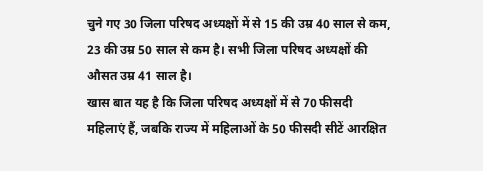चुने गए 30 जिला परिषद अध्यक्षों में से 15 की उम्र 40 साल से कम, 23 की उम्र 50 साल से कम है। सभी जिला परिषद अध्यक्षों की औसत उम्र 41 साल है।
खास बात यह है कि जिला परिषद अध्यक्षों में से 70 फीसदी महिलाएं हैं, जबकि राज्य में महिलाओं के 50 फीसदी सीटें आरक्षित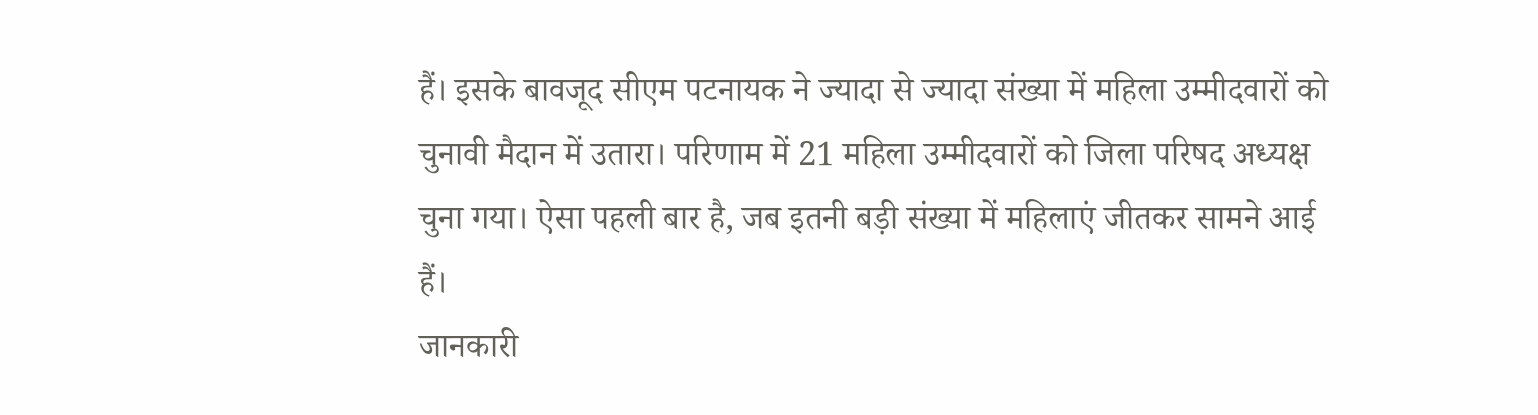हैं। इसके बावजूद सीएम पटनायक ने ज्यादा से ज्यादा संख्या में महिला उम्मीदवारों को चुनावी मैदान में उतारा। परिणाम में 21 महिला उम्मीदवारों को जिला परिषद अध्यक्ष चुना गया। ऐसा पहली बार है, जब इतनी बड़ी संख्या में महिलाएं जीतकर सामने आई हैं।
जानकारी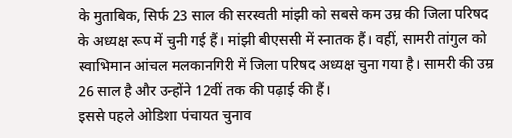के मुताबिक, सिर्फ 23 साल की सरस्वती मांझी को सबसे कम उम्र की जिला परिषद के अध्यक्ष रूप में चुनी गई हैं। मांझी बीएससी में स्नातक हैं। वहीं, सामरी तांगुल को स्वाभिमान आंचल मलकानगिरी में जिला परिषद अध्यक्ष चुना गया है। सामरी की उम्र 26 साल है और उन्होंने 12वीं तक की पढ़ाई की हैं।
इससे पहले ओडिशा पंचायत चुनाव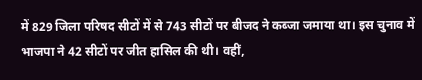में 829 जिला परिषद सीटों में से 743 सीटों पर बीजद ने कब्जा जमाया था। इस चुनाव में भाजपा ने 42 सीटों पर जीत हासिल की थी। वहीं,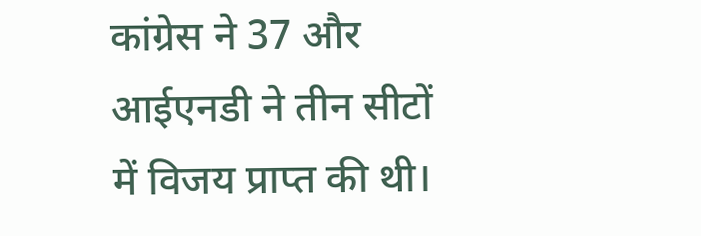कांग्रेस ने 37 और आईएनडी ने तीन सीटों में विजय प्राप्त की थी।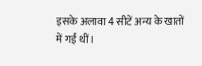इसके अलावा 4 सीटें अन्य के खातों में गईं थीं।